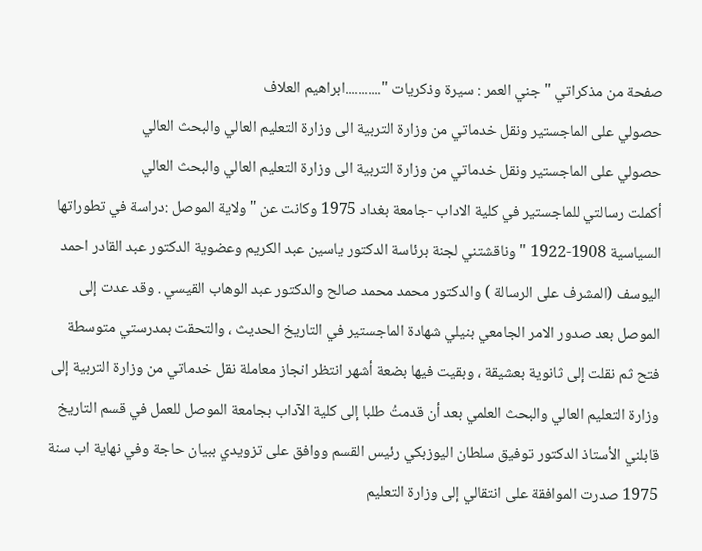صفحة من مذكراتي "جني العمر : سيرة وذكريات "...........ابراهيم العلاف
حصولي على الماجستير ونقل خدماتي من وزارة التربية الى وزارة التعليم العالي والبحث العالي
حصولي على الماجستير ونقل خدماتي من وزارة التربية الى وزارة التعليم العالي والبحث العالي
أكملت رسالتي للماجستير في كلية الاداب -جامعة بغداد 1975 وكانت عن "ولاية الموصل :دراسة في تطوراتها السياسية 1908-1922 " وناقشتني لجنة برئاسة الدكتور ياسين عبد الكريم وعضوية الدكتور عبد القادر احمد اليوسف (المشرف على الرسالة ) والدكتور محمد محمد صالح والدكتور عبد الوهاب القيسي . وقد عدت إلى الموصل بعد صدور الامر الجامعي بنيلي شهادة الماجستير في التاريخ الحديث ، والتحقت بمدرستي متوسطة فتح ثم نقلت إلى ثانوية بعشيقة ، وبقيت فيها بضعة أشهر انتظر انجاز معاملة نقل خدماتي من وزارة التربية إلى وزارة التعليم العالي والبحث العلمي بعد أن قدمتُ طلبا إلى كلية الآداب بجامعة الموصل للعمل في قسم التاريخ
قابلني الأستاذ الدكتور توفيق سلطان اليوزبكي رئيس القسم ووافق على تزويدي ببيان حاجة وفي نهاية اب سنة 1975 صدرت الموافقة على انتقالي إلى وزارة التعليم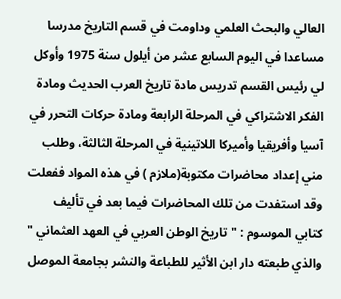العالي والبحث العلمي وداومت في قسم التاريخ مدرسا مساعدا في اليوم السابع عشر من أيلول سنة 1975 وأوكل لي رئيس القسم تدريس مادة تاريخ العرب الحديث ومادة الفكر الاشتراكي في المرحلة الرابعة ومادة حركات التحرر في آسيا وأفريقيا وأميركا اللاتينية في المرحلة الثالثة، وطلب مني إعداد محاضرات مكتوبة(ملازم ) في هذه المواد ففعلت وقد استفدت من تلك المحاضرات فيما بعد في تأليف كتابي الموسوم : "تاريخ الوطن العربي في العهد العثماني " والذي طبعته دار ابن الأثير للطباعة والنشر بجامعة الموصل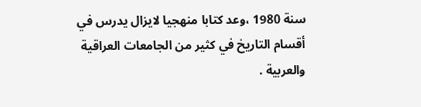سنة 1980 ،وعد كتابا منهجيا لايزال يدرس في أقسام التاريخ في كثير من الجامعات العراقية والعربية .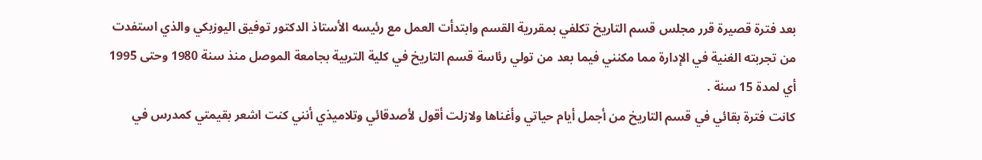بعد فترة قصيرة قرر مجلس قسم التاريخ تكلفي بمقررية القسم وابتدأت العمل مع رئيسه الأستاذ الدكتور توفيق اليوزبكي والذي استفدت من تجربته الغنية في الإدارة مما مكنني فيما بعد من تولي رئاسة قسم التاريخ في كلية التربية بجامعة الموصل منذ سنة 1980 وحتى 1995 أي لمدة 15 سنة .
كانت فترة بقائي في قسم التاريخ من أجمل أيام حياتي وأغناها ولازلت أقول لأصدقائي وتلاميذي أنني كنت اشعر بقيمتي كمدرس في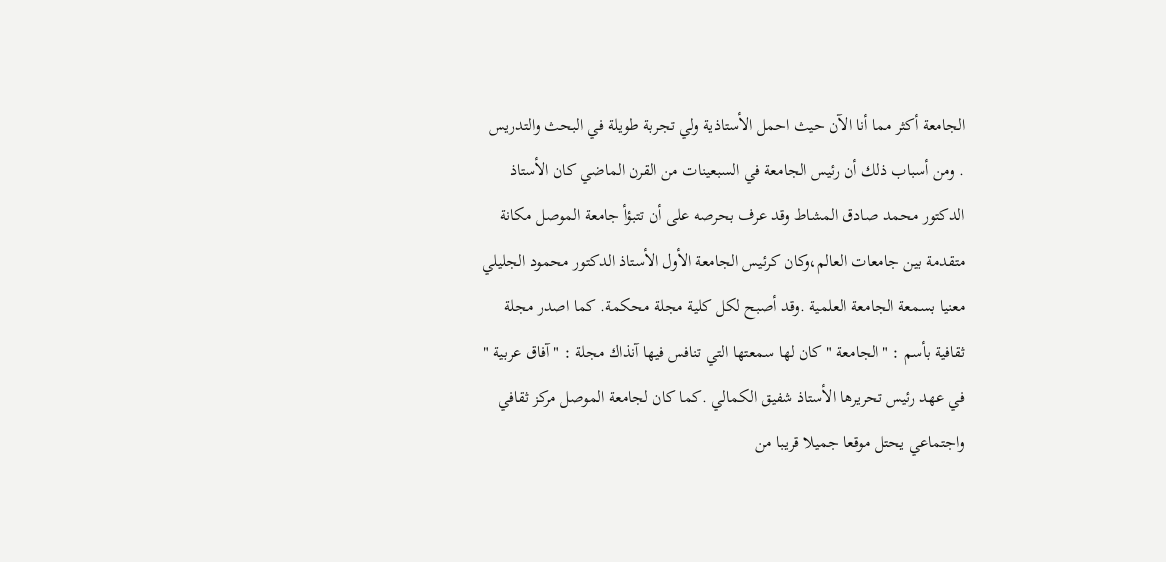الجامعة أكثر مما أنا الآن حيث احمل الأستاذية ولي تجربة طويلة في البحث والتدريس . ومن أسباب ذلك أن رئيس الجامعة في السبعينات من القرن الماضي كان الأستاذ الدكتور محمد صادق المشاط وقد عرف بحرصه على أن تتبؤأ جامعة الموصل مكانة متقدمة بين جامعات العالم،وكان كرئيس الجامعة الأول الأستاذ الدكتور محمود الجليلي معنيا بسمعة الجامعة العلمية .وقد أصبح لكل كلية مجلة محكمة. كما اصدر مجلة ثقافية بأسم : "الجامعة " كان لها سمعتها التي تنافس فيها آنذاك مجلة : "آفاق عربية " في عهد رئيس تحريرها الأستاذ شفيق الكمالي .كما كان لجامعة الموصل مركز ثقافي واجتماعي يحتل موقعا جميلا قريبا من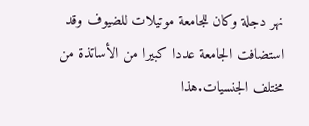نهر دجلة وكان للجامعة موتيلات للضيوف وقد استضافت الجامعة عددا كبيرا من الأساتذة من مختلف الجنسيات.هذا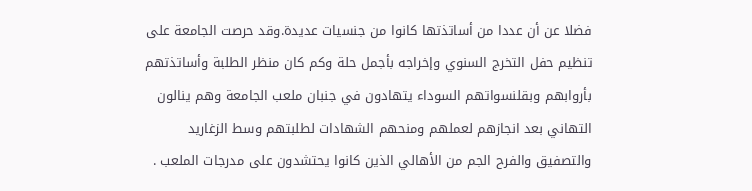فضلا عن أن عددا من أساتذتها كانوا من جنسيات عديدة.وقد حرصت الجامعة على تنظيم حفل التخرج السنوي وإخراجه بأجمل حلة وكم كان منظر الطلبة وأساتذتهم بأروابهم وبقلنسواتهم السوداء يتهادون في جنبان ملعب الجامعة وهم ينالون التهاني بعد انجازهم لعملهم ومنحهم الشهادات لطلبتهم وسط الزغاريد والتصفيق والفرح الجم من الأهالي الذين كانوا يحتشدون على مدرجات الملعب .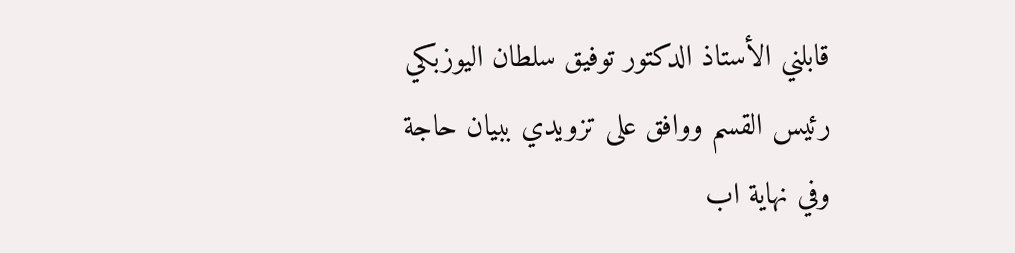قابلني الأستاذ الدكتور توفيق سلطان اليوزبكي رئيس القسم ووافق على تزويدي ببيان حاجة وفي نهاية اب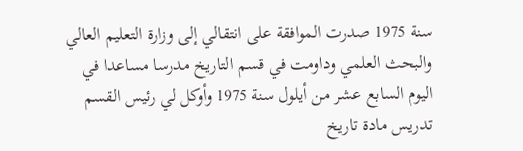سنة 1975 صدرت الموافقة على انتقالي إلى وزارة التعليم العالي والبحث العلمي وداومت في قسم التاريخ مدرسا مساعدا في اليوم السابع عشر من أيلول سنة 1975 وأوكل لي رئيس القسم تدريس مادة تاريخ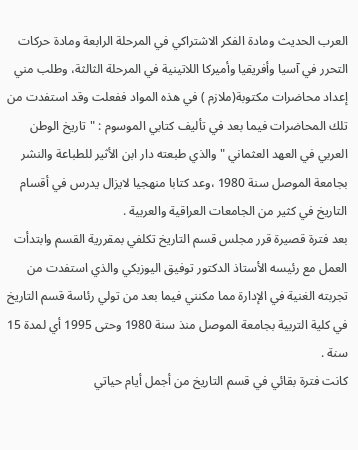العرب الحديث ومادة الفكر الاشتراكي في المرحلة الرابعة ومادة حركات التحرر في آسيا وأفريقيا وأميركا اللاتينية في المرحلة الثالثة، وطلب مني إعداد محاضرات مكتوبة(ملازم ) في هذه المواد ففعلت وقد استفدت من تلك المحاضرات فيما بعد في تأليف كتابي الموسوم : "تاريخ الوطن العربي في العهد العثماني " والذي طبعته دار ابن الأثير للطباعة والنشر بجامعة الموصل سنة 1980 ،وعد كتابا منهجيا لايزال يدرس في أقسام التاريخ في كثير من الجامعات العراقية والعربية .
بعد فترة قصيرة قرر مجلس قسم التاريخ تكلفي بمقررية القسم وابتدأت العمل مع رئيسه الأستاذ الدكتور توفيق اليوزبكي والذي استفدت من تجربته الغنية في الإدارة مما مكنني فيما بعد من تولي رئاسة قسم التاريخ في كلية التربية بجامعة الموصل منذ سنة 1980 وحتى 1995 أي لمدة 15 سنة .
كانت فترة بقائي في قسم التاريخ من أجمل أيام حياتي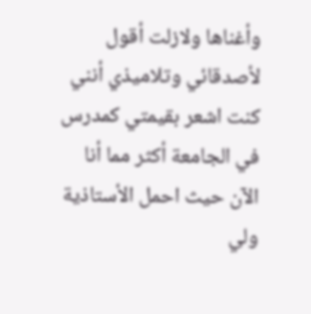وأغناها ولازلت أقول لأصدقائي وتلاميذي أنني كنت اشعر بقيمتي كمدرس في الجامعة أكثر مما أنا الآن حيث احمل الأستاذية ولي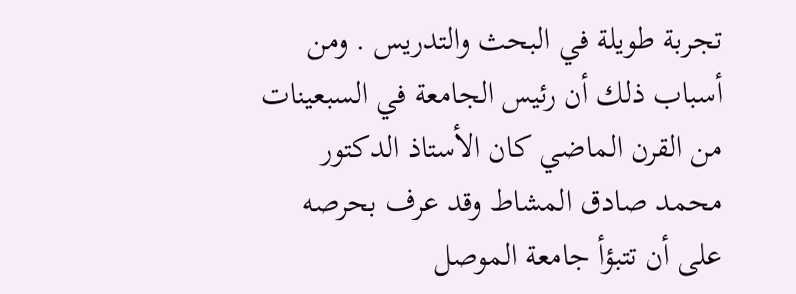تجربة طويلة في البحث والتدريس . ومن أسباب ذلك أن رئيس الجامعة في السبعينات من القرن الماضي كان الأستاذ الدكتور محمد صادق المشاط وقد عرف بحرصه على أن تتبؤأ جامعة الموصل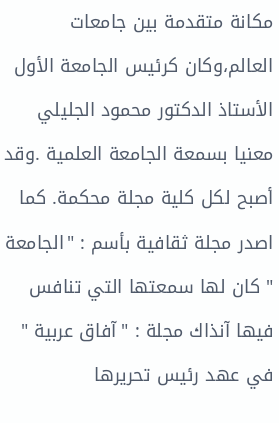مكانة متقدمة بين جامعات العالم،وكان كرئيس الجامعة الأول الأستاذ الدكتور محمود الجليلي معنيا بسمعة الجامعة العلمية .وقد أصبح لكل كلية مجلة محكمة. كما اصدر مجلة ثقافية بأسم : "الجامعة " كان لها سمعتها التي تنافس فيها آنذاك مجلة : "آفاق عربية " في عهد رئيس تحريرها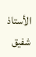الأستاذ شفيق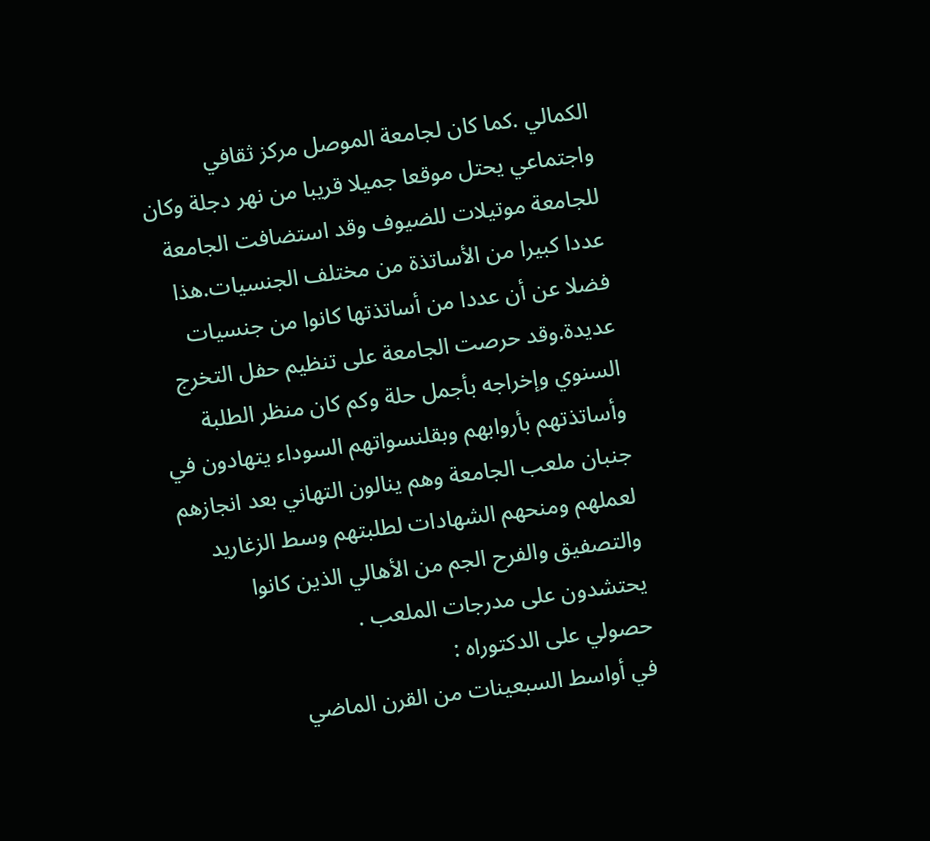الكمالي .كما كان لجامعة الموصل مركز ثقافي واجتماعي يحتل موقعا جميلا قريبا من نهر دجلة وكان للجامعة موتيلات للضيوف وقد استضافت الجامعة عددا كبيرا من الأساتذة من مختلف الجنسيات.هذا فضلا عن أن عددا من أساتذتها كانوا من جنسيات عديدة.وقد حرصت الجامعة على تنظيم حفل التخرج السنوي وإخراجه بأجمل حلة وكم كان منظر الطلبة وأساتذتهم بأروابهم وبقلنسواتهم السوداء يتهادون في جنبان ملعب الجامعة وهم ينالون التهاني بعد انجازهم لعملهم ومنحهم الشهادات لطلبتهم وسط الزغاريد والتصفيق والفرح الجم من الأهالي الذين كانوا يحتشدون على مدرجات الملعب .
حصولي على الدكتوراه :
في أواسط السبعينات من القرن الماضي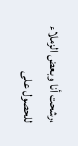،رشحت أنا وبعض الزملاء للحصول على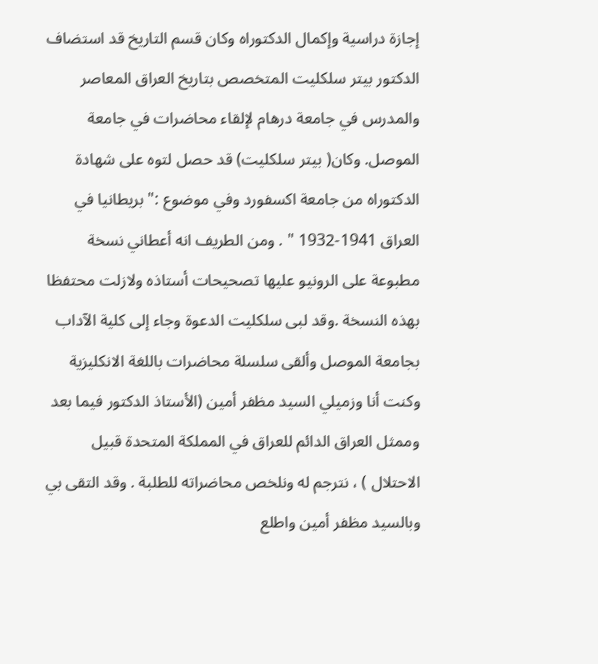إجازة دراسية وإكمال الدكتوراه وكان قسم التاريخ قد استضاف الدكتور بيتر سلكليت المتخصص بتاريخ العراق المعاصر والمدرس في جامعة درهام لإلقاء محاضرات في جامعة الموصل. وكان( بيتر سلكليت) قد حصل لتوه على شهادة الدكتوراه من جامعة اكسفورد وفي موضوع :" بريطانيا في العراق 1941-1932 " . ومن الطريف انه أعطاني نسخة مطبوعة على الرونيو عليها تصحيحات أستاذه ولازلت محتفظا بهذه النسخة .وقد لبى سلكليت الدعوة وجاء إلى كلية الآداب بجامعة الموصل وألقى سلسلة محاضرات باللغة الانكليزية وكنت أنا وزميلي السيد مظفر أمين (الأستاذ الدكتور فيما بعد وممثل العراق الدائم للعراق في المملكة المتحدة قبيل الاحتلال ) ، نترجم له ونلخص محاضراته للطلبة . وقد التقى بي وبالسيد مظفر أمين واطلع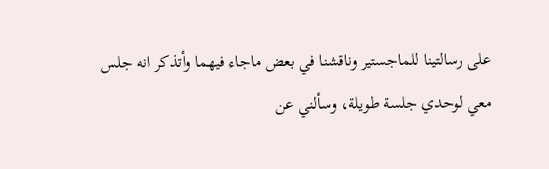على رسالتينا للماجستير وناقشنا في بعض ماجاء فيهما وأتذكر انه جلس معي لوحدي جلسة طويلة، وسألني عن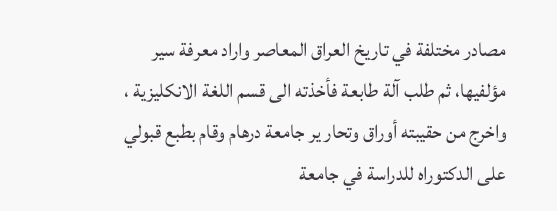مصادر مختلفة في تاريخ العراق المعاصر واراد معرفة سير مؤلفيها، ثم طلب آلة طابعة فأخذته الى قسم اللغة الانكليزية ، واخرج من حقيبته أوراق وتحار ير جامعة درهام وقام بطبع قبولي على الدكتوراه للدراسة في جامعة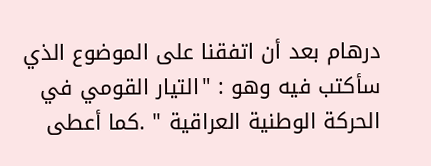درهام بعد أن اتفقنا على الموضوع الذي سأكتب فيه وهو : "التيار القومي في الحركة الوطنية العراقية " .كما أعطى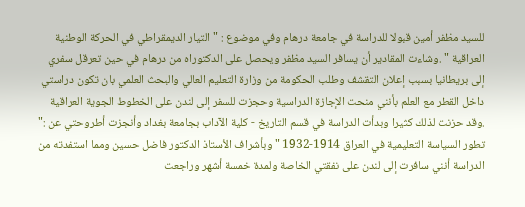للسيد مظفر أمين قبولا للدراسة في جامعة درهام وفي موضوع : "التيار الديمقراطي في الحركة الوطنية العراقية " .وشاءت المقادير أن يسافر السيد مظفر ويحصل على الدكتوراه من درهام في حين تعرقل سفري إلى بريطانيا بسبب إعلان التقشف وطلب الحكومة من وزارة التعليم العالي والبحث العلمي بان تكون دراستي داخل القطر مع العلم بأنني منحت الإجازة الدراسية وحجزت للسفر إلى لندن على الخطوط الجوية العراقية .وقد حزنت لذلك كثيرا وبدأت الدراسة في قسم التاريخ - كلية الآداب بجامعة بغداد وأنجزت أطروحتي عن :" تطور السياسة التعليمية في العراق 1914-1932 " وبأشراف الأستاذ الدكتور فاضل حسين ومما استفدته من الدراسة أنني سافرت إلى لندن على نفقتي الخاصة ولمدة خمسة أشهر وراجعت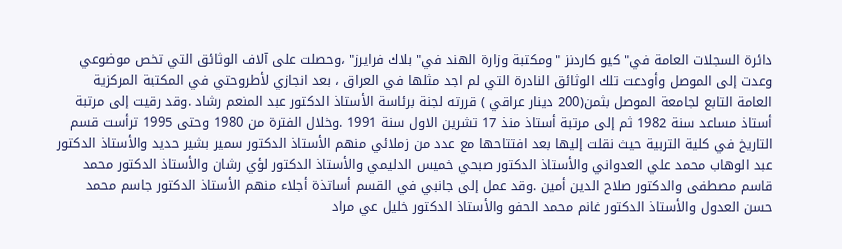دائرة السجلات العامة في" كيو كاردنز "ومكتبة وزارة الهند في" بلاك فرايرز" ،وحصلت على آلاف الوثائق التي تخص موضوعي وعدت إلى الموصل وأودعت تلك الوثائق النادرة التي لم اجد مثلها في العراق ، بعد انجازي لأطروحتي في المكتبة المركزية العامة التابع لجامعة الموصل بثمن(200 دينار عراقي ) قررته لجنة برئاسة الأستاذ الدكتور عبد المنعم رشاد .وقد رقيت إلى مرتبة أستاذ مساعد سنة 1982 ثم إلى مرتبة أستاذ منذ 17 تشرين الاول سنة 1991 .وخلال الفترة من 1980 وحتى 1995 ترأست قسم التاريخ في كلية التربية حيث نقلت إليها بعد افتتاحها مع عدد من زملائي منهم الأستاذ الدكتور سمير بشير حديد والأستاذ الدكتور عبد الوهاب محمد علي العدواني والأستاذ الدكتور صبحي خميس الدليمي والأستاذ الدكتور لؤي رشان والأستاذ الدكتور محمد قاسم مصطفى والدكتور صلاح الدين أمين .وقد عمل إلى جانبي في القسم أساتذة أجلاء منهم الأستاذ الدكتور جاسم محمد حسن العدول والأستاذ الدكتور غانم محمد الحفو والأستاذ الدكتور خليل عي مراد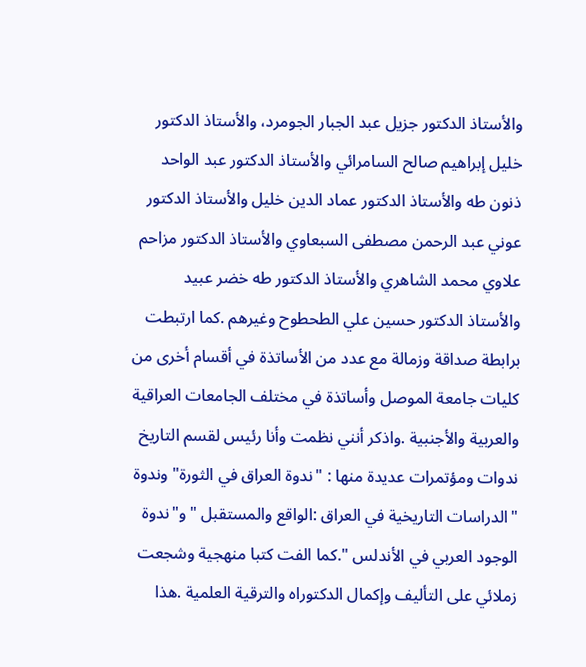والأستاذ الدكتور جزيل عبد الجبار الجومرد، والأستاذ الدكتور خليل إبراهيم صالح السامرائي والأستاذ الدكتور عبد الواحد ذنون طه والأستاذ الدكتور عماد الدين خليل والأستاذ الدكتور عوني عبد الرحمن مصطفى السبعاوي والأستاذ الدكتور مزاحم علاوي محمد الشاهري والأستاذ الدكتور طه خضر عبيد والأستاذ الدكتور حسين علي الطحطوح وغيرهم .كما ارتبطت برابطة صداقة وزمالة مع عدد من الأساتذة في أقسام أخرى من كليات جامعة الموصل وأساتذة في مختلف الجامعات العراقية والعربية والأجنبية .واذكر أنني نظمت وأنا رئيس لقسم التاريخ ندوات ومؤتمرات عديدة منها : "ندوة العراق في الثورة" وندوة "الدراسات التاريخية في العراق :الواقع والمستقبل "و"ندوة الوجود العربي في الأندلس ".كما الفت كتبا منهجية وشجعت زملائي على التأليف وإكمال الدكتوراه والترقية العلمية .هذا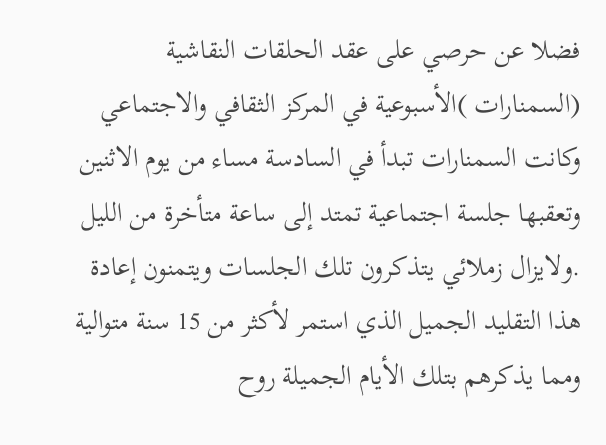فضلا عن حرصي على عقد الحلقات النقاشية (السمنارات )الأسبوعية في المركز الثقافي والاجتماعي وكانت السمنارات تبدأ في السادسة مساء من يوم الاثنين وتعقبها جلسة اجتماعية تمتد إلى ساعة متأخرة من الليل .ولايزال زملائي يتذكرون تلك الجلسات ويتمنون إعادة هذا التقليد الجميل الذي استمر لأكثر من 15 سنة متوالية ومما يذكرهم بتلك الأيام الجميلة روح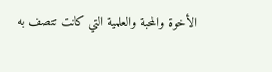الأخوة والمحبة والعلمية التي كانت تتصف به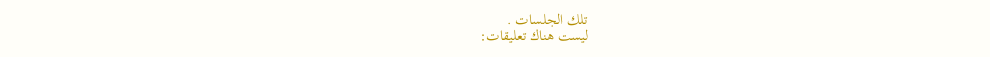تلك الجلسات .
ليست هناك تعليقات: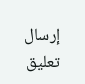إرسال تعليق